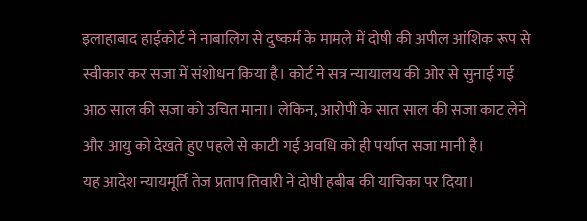इलाहाबाद हाईकोर्ट ने नाबालिग से दुष्कर्म के मामले में दोषी की अपील आंशिक रूप से स्वीकार कर सजा में संशोधन किया है। कोर्ट ने सत्र न्यायालय की ओर से सुनाई गई आठ साल की सजा को उचित माना। लेकिन, आरोपी के सात साल की सजा काट लेने और आयु को देखते हुए पहले से काटी गई अवधि को ही पर्याप्त सजा मानी है।
यह आदेश न्यायमूर्ति तेज प्रताप तिवारी ने दोषी हबीब की याचिका पर दिया।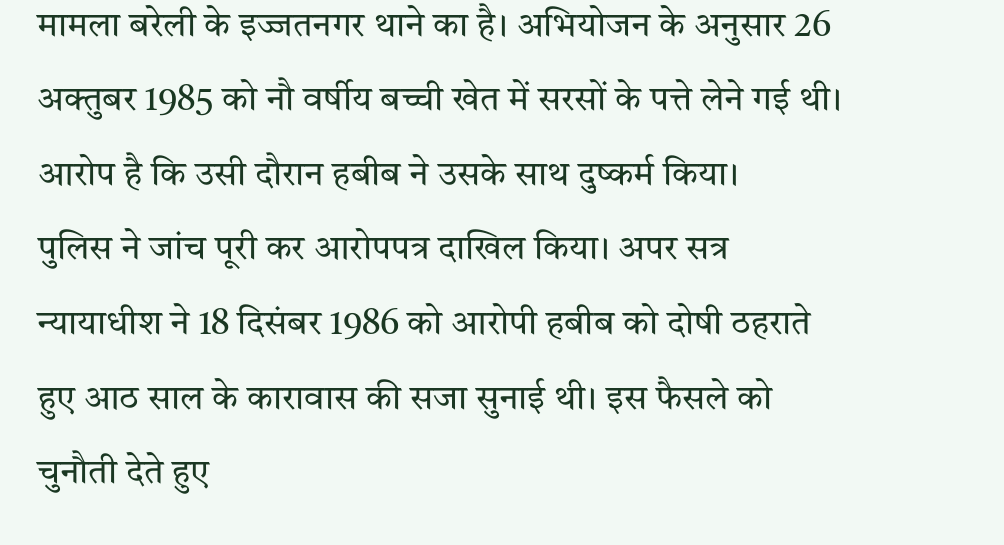मामला बरेली के इज्जतनगर थाने का है। अभियोजन के अनुसार 26 अक्तुबर 1985 को नौ वर्षीय बच्ची खेत में सरसों के पत्ते लेने गई थी। आरोप है कि उसी दौरान हबीब ने उसके साथ दुष्कर्म किया।
पुलिस ने जांच पूरी कर आरोपपत्र दाखिल किया। अपर सत्र न्यायाधीश ने 18 दिसंबर 1986 को आरोपी हबीब को दोषी ठहराते हुए आठ साल के कारावास की सजा सुनाई थी। इस फैसले को चुनौती देते हुए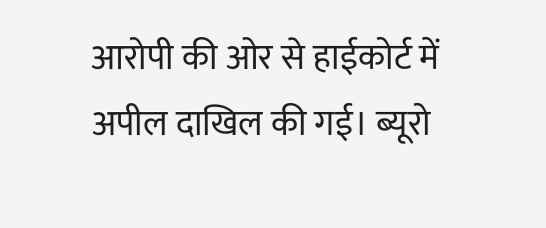आरोपी की ओर से हाईकोर्ट में अपील दाखिल की गई। ब्यूरो